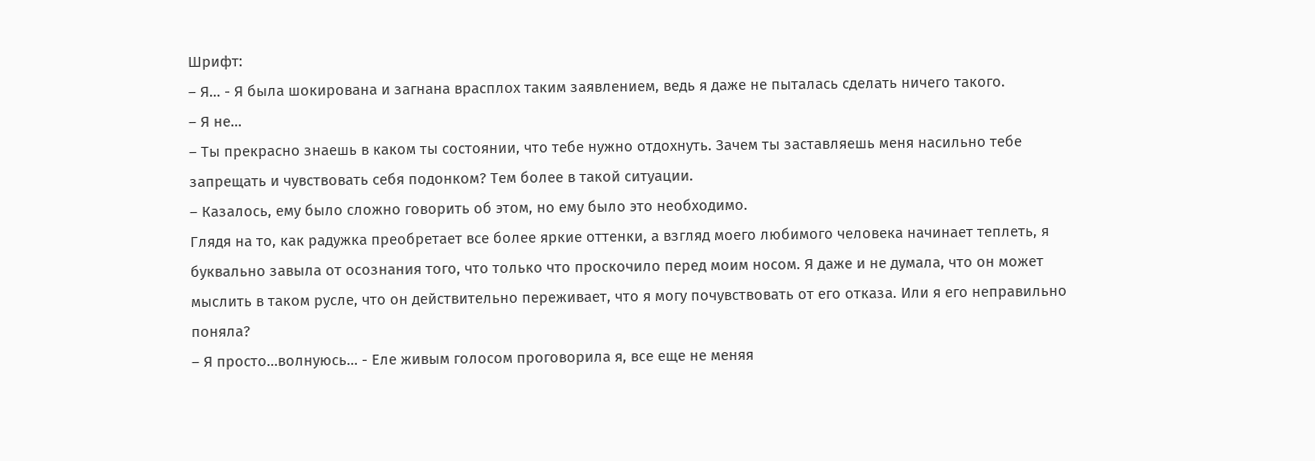Шрифт:
– Я… - Я была шокирована и загнана врасплох таким заявлением, ведь я даже не пыталась сделать ничего такого.
– Я не…
– Ты прекрасно знаешь в каком ты состоянии, что тебе нужно отдохнуть. Зачем ты заставляешь меня насильно тебе запрещать и чувствовать себя подонком? Тем более в такой ситуации.
– Казалось, ему было сложно говорить об этом, но ему было это необходимо.
Глядя на то, как радужка преобретает все более яркие оттенки, а взгляд моего любимого человека начинает теплеть, я буквально завыла от осознания того, что только что проскочило перед моим носом. Я даже и не думала, что он может мыслить в таком русле, что он действительно переживает, что я могу почувствовать от его отказа. Или я его неправильно поняла?
– Я просто…волнуюсь… - Еле живым голосом проговорила я, все еще не меняя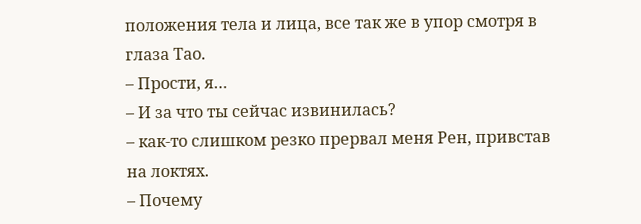положения тела и лица, все так же в упор смотря в глаза Тао.
– Прости, я…
– И за что ты сейчас извинилась?
– как-то слишком резко прервал меня Рен, привстав на локтях.
– Почему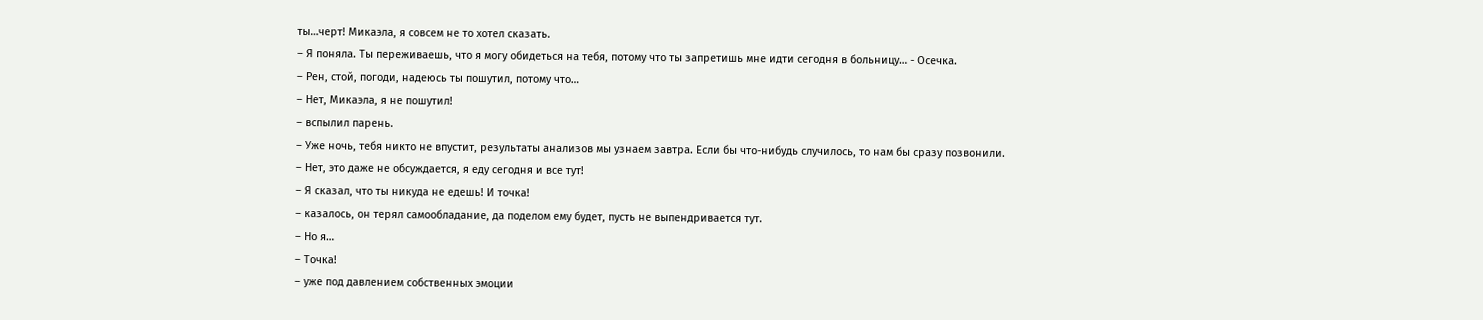ты…черт! Микаэла, я совсем не то хотел сказать.
– Я поняла. Ты переживаешь, что я могу обидеться на тебя, потому что ты запретишь мне идти сегодня в больницу… - Осечка.
– Рен, стой, погоди, надеюсь ты пошутил, потому что…
– Нет, Микаэла, я не пошутил!
– вспылил парень.
– Уже ночь, тебя никто не впустит, результаты анализов мы узнаем завтра. Если бы что-нибудь случилось, то нам бы сразу позвонили.
– Нет, это даже не обсуждается, я еду сегодня и все тут!
– Я сказал, что ты никуда не едешь! И точка!
– казалось, он терял самообладание, да поделом ему будет, пусть не выпендривается тут.
– Но я…
– Точка!
– уже под давлением собственных эмоции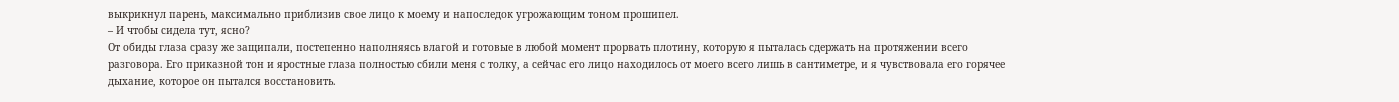выкрикнул парень, максимально приблизив свое лицо к моему и напоследок угрожающим тоном прошипел.
– И чтобы сидела тут, ясно?
От обиды глаза сразу же защипали, постепенно наполняясь влагой и готовые в любой момент прорвать плотину, которую я пыталась сдержать на протяжении всего разговора. Его приказной тон и яростные глаза полностью сбили меня с толку, а сейчас его лицо находилось от моего всего лишь в сантиметре, и я чувствовала его горячее дыхание, которое он пытался восстановить.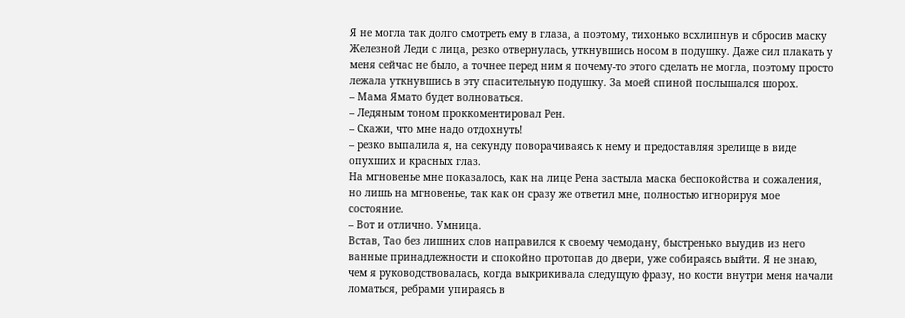Я не могла так долго смотреть ему в глаза, а поэтому, тихонько всхлипнув и сбросив маску Железной Леди с лица, резко отвернулась, уткнувшись носом в подушку. Даже сил плакать у меня сейчас не было, а точнее перед ним я почему-то этого сделать не могла, поэтому просто лежала уткнувшись в эту спасительную подушку. За моей спиной послышался шорох.
– Мама Ямато будет волноваться.
– Ледяным тоном проккоментировал Рен.
– Скажи, что мне надо отдохнуть!
– резко выпалила я, на секунду поворачиваясь к нему и предоставляя зрелище в виде опухших и красных глаз.
На мгновенье мне показалось, как на лице Рена застыла маска беспокойства и сожаления, но лишь на мгновенье, так как он сразу же ответил мне, полностью игнорируя мое состояние.
– Вот и отлично. Умница.
Встав, Тао без лишних слов направился к своему чемодану, быстренько выудив из него ванные принадлежности и спокойно протопав до двери, уже собираясь выйти. Я не знаю, чем я руководствовалась, когда выкрикивала следущую фразу, но кости внутри меня начали ломаться, ребрами упираясь в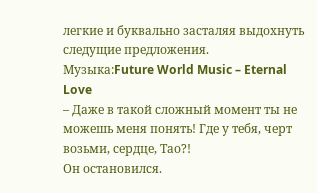легкие и буквально засталяя выдохнуть следущие предложения.
Музыка:Future World Music – Eternal Love
– Даже в такой сложный момент ты не можешь меня понять! Где у тебя, черт возьми, сердце, Тао?!
Он остановился.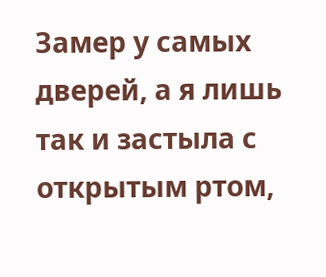Замер у самых дверей, а я лишь так и застыла с открытым ртом,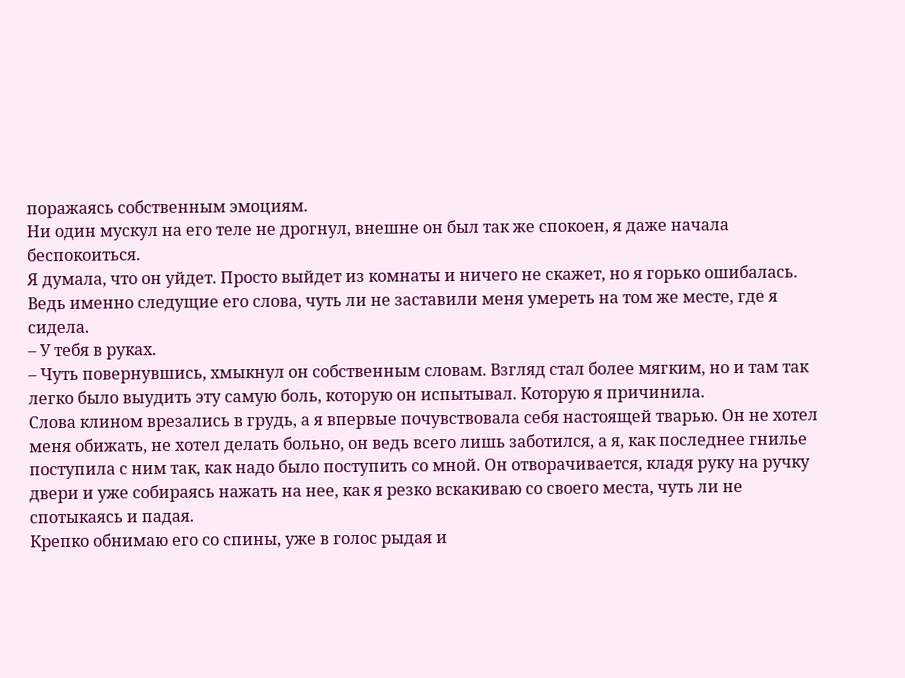поражаясь собственным эмоциям.
Ни один мускул на его теле не дрогнул, внешне он был так же спокоен, я даже начала беспокоиться.
Я думала, что он уйдет. Просто выйдет из комнаты и ничего не скажет, но я горько ошибалась. Ведь именно следущие его слова, чуть ли не заставили меня умереть на том же месте, где я сидела.
– У тебя в руках.
– Чуть повернувшись, хмыкнул он собственным словам. Взгляд стал более мягким, но и там так легко было выудить эту самую боль, которую он испытывал. Которую я причинила.
Слова клином врезались в грудь, а я впервые почувствовала себя настоящей тварью. Он не хотел меня обижать, не хотел делать больно, он ведь всего лишь заботился, а я, как последнее гнилье поступила с ним так, как надо было поступить со мной. Он отворачивается, кладя руку на ручку двери и уже собираясь нажать на нее, как я резко вскакиваю со своего места, чуть ли не спотыкаясь и падая.
Крепко обнимаю его со спины, уже в голос рыдая и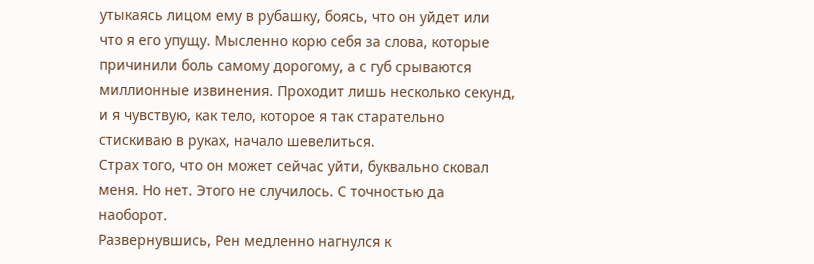утыкаясь лицом ему в рубашку, боясь, что он уйдет или что я его упущу. Мысленно корю себя за слова, которые причинили боль самому дорогому, а с губ срываются миллионные извинения. Проходит лишь несколько секунд, и я чувствую, как тело, которое я так старательно стискиваю в руках, начало шевелиться.
Страх того, что он может сейчас уйти, буквально сковал меня. Но нет. Этого не случилось. С точностью да наоборот.
Развернувшись, Рен медленно нагнулся к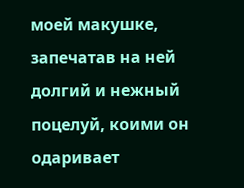моей макушке, запечатав на ней долгий и нежный поцелуй, коими он одаривает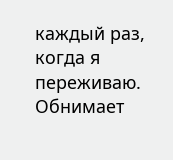каждый раз, когда я переживаю. Обнимает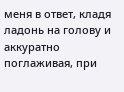меня в ответ, кладя ладонь на голову и аккуратно поглаживая, при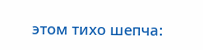этом тихо шепча: